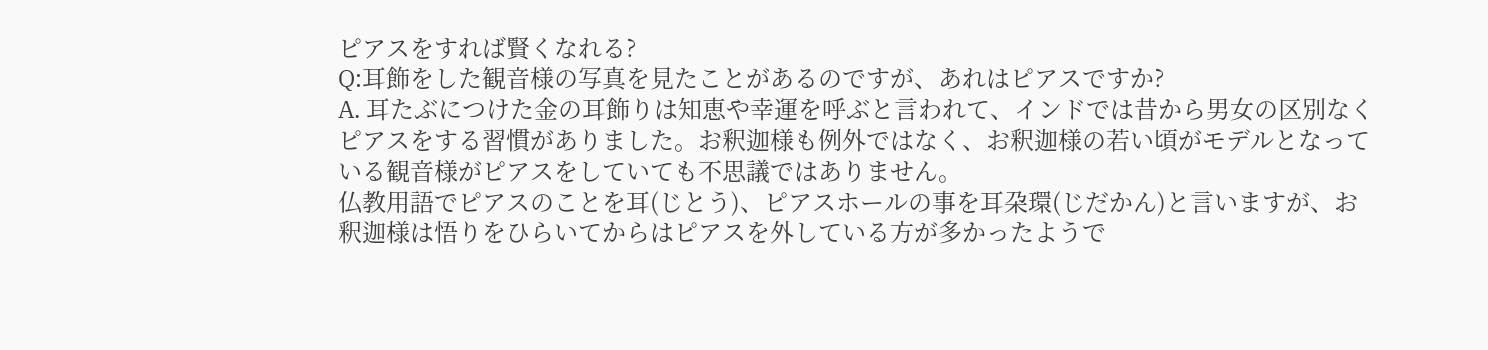ピアスをすれば賢くなれる?
Q:耳飾をした観音様の写真を見たことがあるのですが、あれはピアスですか?
A. 耳たぶにつけた金の耳飾りは知恵や幸運を呼ぶと言われて、インドでは昔から男女の区別なくピアスをする習慣がありました。お釈迦様も例外ではなく、お釈迦様の若い頃がモデルとなっている観音様がピアスをしていても不思議ではありません。
仏教用語でピアスのことを耳(じとう)、ピアスホールの事を耳朶環(じだかん)と言いますが、お釈迦様は悟りをひらいてからはピアスを外している方が多かったようで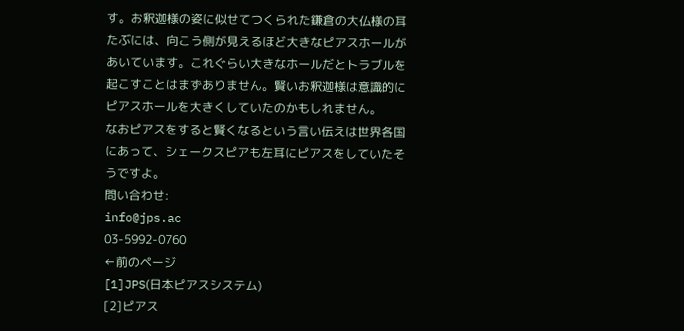す。お釈迦様の姿に似せてつくられた鎌倉の大仏様の耳たぶには、向こう側が見えるほど大きなピアスホールがあいています。これぐらい大きなホールだとトラブルを起こすことはまずありません。賢いお釈迦様は意識的にピアスホールを大きくしていたのかもしれません。
なおピアスをすると賢くなるという言い伝えは世界各国にあって、シェークスピアも左耳にピアスをしていたそうですよ。
問い合わせ:
info@jps.ac
03-5992-0760
←前のページ
[1]JPS(日本ピアスシステム)
[2]ピアス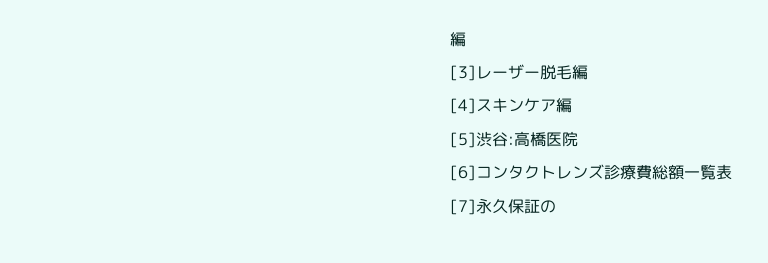編
[3]レーザー脱毛編
[4]スキンケア編
[5]渋谷:高橋医院
[6]コンタクトレンズ診療費総額一覧表
[7]永久保証の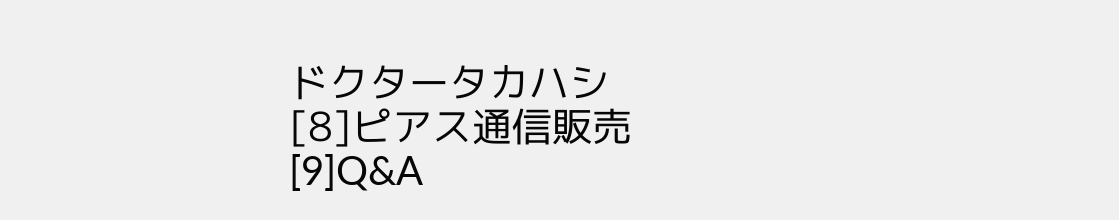ドクタータカハシ
[8]ピアス通信販売
[9]Q&A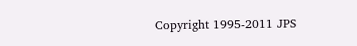Copyright 1995-2011 JPS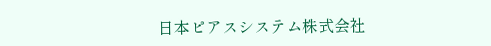日本ピアスシステム株式会社